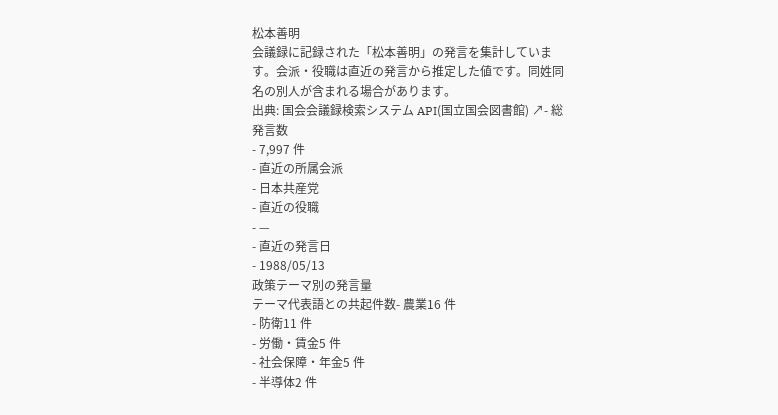松本善明
会議録に記録された「松本善明」の発言を集計しています。会派・役職は直近の発言から推定した値です。同姓同名の別人が含まれる場合があります。
出典: 国会会議録検索システム API(国立国会図書館) ↗- 総発言数
- 7,997 件
- 直近の所属会派
- 日本共産党
- 直近の役職
- —
- 直近の発言日
- 1988/05/13
政策テーマ別の発言量
テーマ代表語との共起件数- 農業16 件
- 防衛11 件
- 労働・賃金5 件
- 社会保障・年金5 件
- 半導体2 件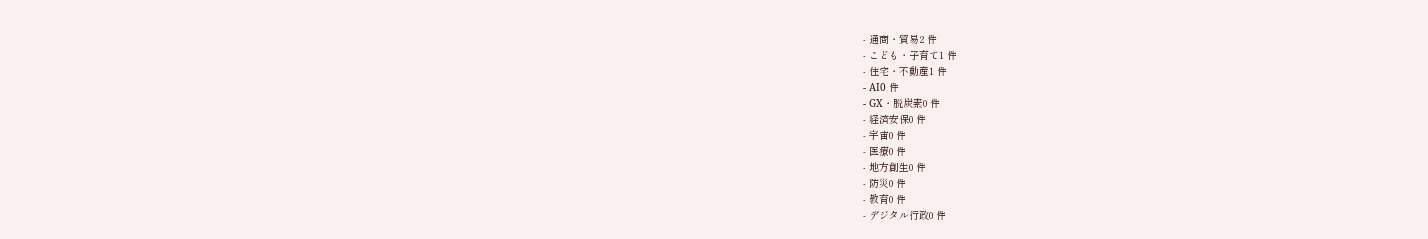- 通商・貿易2 件
- こども・子育て1 件
- 住宅・不動産1 件
- AI0 件
- GX・脱炭素0 件
- 経済安保0 件
- 宇宙0 件
- 医療0 件
- 地方創生0 件
- 防災0 件
- 教育0 件
- デジタル行政0 件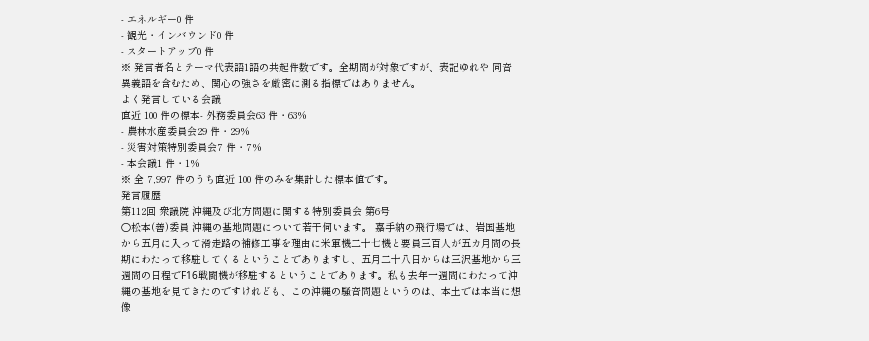- エネルギー0 件
- 観光・インバウンド0 件
- スタートアップ0 件
※ 発言者名とテーマ代表語1語の共起件数です。全期間が対象ですが、表記ゆれや 同音異義語を含むため、関心の強さを厳密に測る指標ではありません。
よく発言している会議
直近 100 件の標本- 外務委員会63 件・63%
- 農林水産委員会29 件・29%
- 災害対策特別委員会7 件・7%
- 本会議1 件・1%
※ 全 7,997 件のうち直近 100 件のみを集計した標本値です。
発言履歴
第112回 衆議院 沖縄及び北方問題に関する特別委員会 第6号
○松本(善)委員 沖縄の基地問題について若干伺います。 嘉手納の飛行場では、岩国基地から五月に入って滑走路の補修工事を理由に米軍機二十七機と要員三百人が五カ月間の長期にわたって移駐してくるということでありますし、五月二十八日からは三沢基地から三週間の日程でF16戦闘機が移駐するということであります。私も去年一週間にわたって沖縄の基地を見てきたのですけれども、この沖縄の騒音問題というのは、本土では本当に想像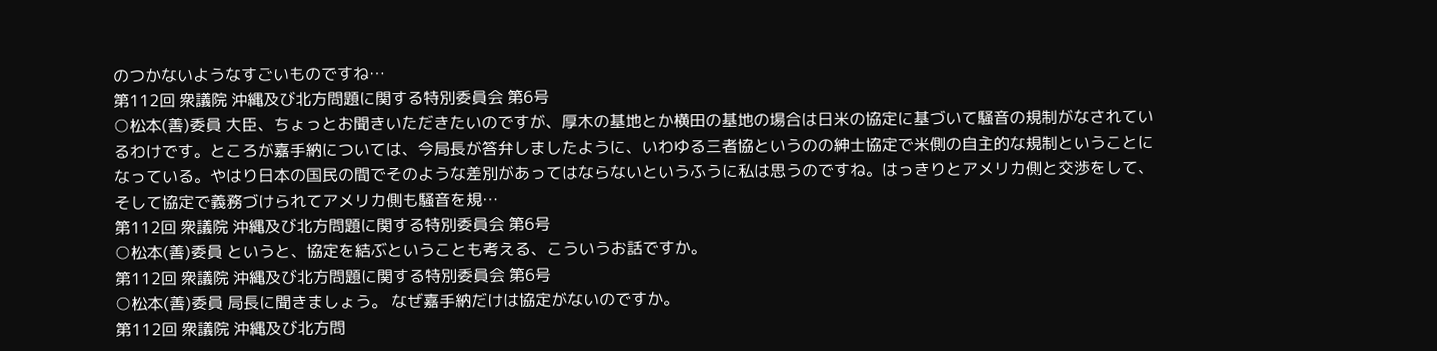のつかないようなすごいものですね…
第112回 衆議院 沖縄及び北方問題に関する特別委員会 第6号
○松本(善)委員 大臣、ちょっとお聞きいただきたいのですが、厚木の基地とか横田の基地の場合は日米の協定に基づいて騒音の規制がなされているわけです。ところが嘉手納については、今局長が答弁しましたように、いわゆる三者協というのの紳士協定で米側の自主的な規制ということになっている。やはり日本の国民の間でそのような差別があってはならないというふうに私は思うのですね。はっきりとアメリカ側と交渉をして、そして協定で義務づけられてアメリカ側も騒音を規…
第112回 衆議院 沖縄及び北方問題に関する特別委員会 第6号
○松本(善)委員 というと、協定を結ぶということも考える、こういうお話ですか。
第112回 衆議院 沖縄及び北方問題に関する特別委員会 第6号
○松本(善)委員 局長に聞きましょう。 なぜ嘉手納だけは協定がないのですか。
第112回 衆議院 沖縄及び北方問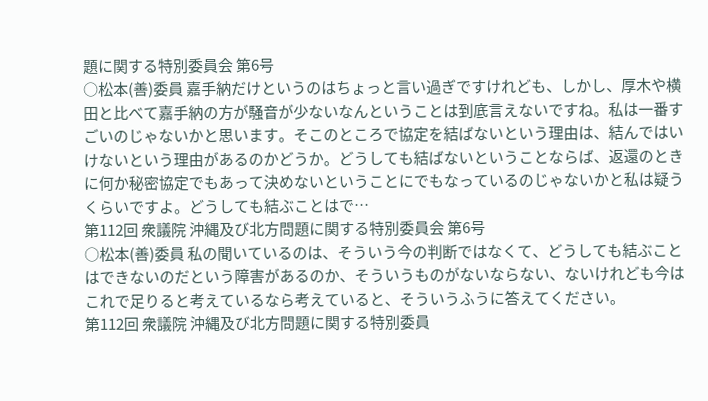題に関する特別委員会 第6号
○松本(善)委員 嘉手納だけというのはちょっと言い過ぎですけれども、しかし、厚木や横田と比べて嘉手納の方が騒音が少ないなんということは到底言えないですね。私は一番すごいのじゃないかと思います。そこのところで協定を結ばないという理由は、結んではいけないという理由があるのかどうか。どうしても結ばないということならば、返還のときに何か秘密協定でもあって決めないということにでもなっているのじゃないかと私は疑うくらいですよ。どうしても結ぶことはで…
第112回 衆議院 沖縄及び北方問題に関する特別委員会 第6号
○松本(善)委員 私の聞いているのは、そういう今の判断ではなくて、どうしても結ぶことはできないのだという障害があるのか、そういうものがないならない、ないけれども今はこれで足りると考えているなら考えていると、そういうふうに答えてください。
第112回 衆議院 沖縄及び北方問題に関する特別委員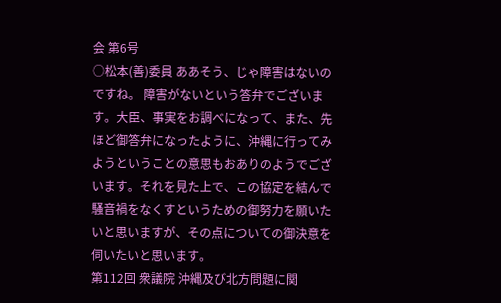会 第6号
○松本(善)委員 ああそう、じゃ障害はないのですね。 障害がないという答弁でございます。大臣、事実をお調べになって、また、先ほど御答弁になったように、沖縄に行ってみようということの意思もおありのようでございます。それを見た上で、この協定を結んで騒音禍をなくすというための御努力を願いたいと思いますが、その点についての御決意を伺いたいと思います。
第112回 衆議院 沖縄及び北方問題に関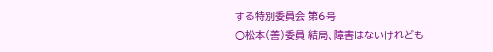する特別委員会 第6号
○松本(善)委員 結局、障害はないけれども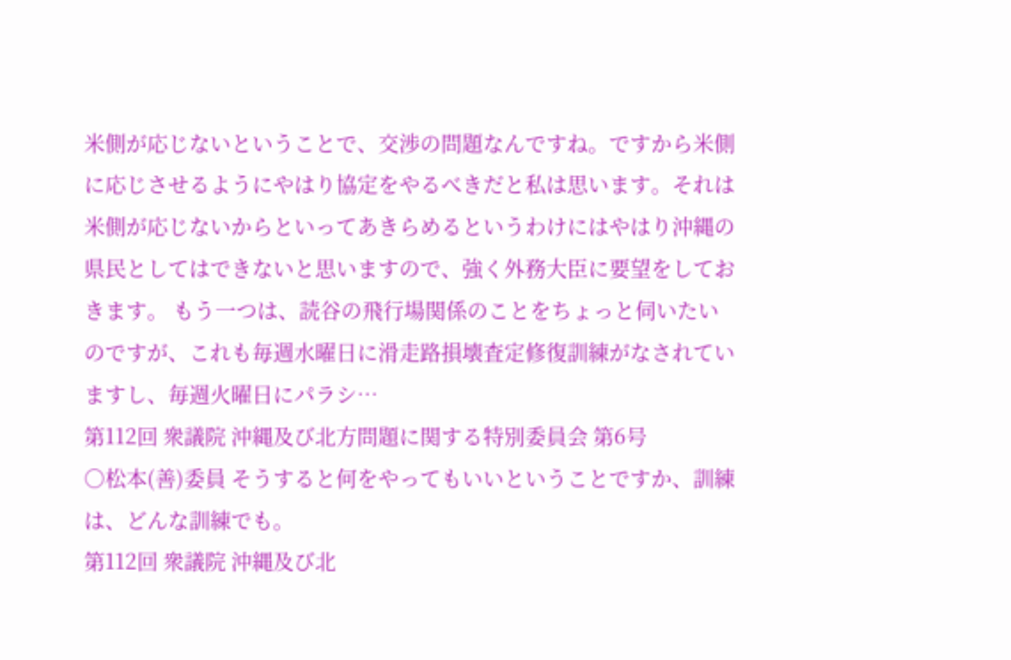米側が応じないということで、交渉の問題なんですね。ですから米側に応じさせるようにやはり協定をやるべきだと私は思います。それは米側が応じないからといってあきらめるというわけにはやはり沖縄の県民としてはできないと思いますので、強く外務大臣に要望をしておきます。 もう一つは、読谷の飛行場関係のことをちょっと伺いたいのですが、これも毎週水曜日に滑走路損壊査定修復訓練がなされていますし、毎週火曜日にパラシ…
第112回 衆議院 沖縄及び北方問題に関する特別委員会 第6号
○松本(善)委員 そうすると何をやってもいいということですか、訓練は、どんな訓練でも。
第112回 衆議院 沖縄及び北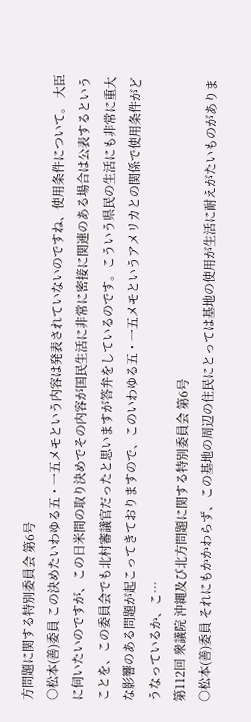方問題に関する特別委員会 第6号
○松本(善)委員 この決めたいわゆる五・一五メモという内容は発表されていないのですね、使用条件について。 大臣に伺いたいのですが、この日米間の取り決めでその内容が国民生活に非常に密接に関連のある場合は公表するということを、この委員会でも北村審議官だったと思いますが答弁をしているのです。こういう県民の生活にも非常に重大な影響のある問題が起こってきておりますので、このいわゆる五・一五メモというアメリカとの関係で使用条件がどうなっているか、こ…
第112回 衆議院 沖縄及び北方問題に関する特別委員会 第6号
○松本(善)委員 それにもかかわらず、この基地の周辺の住民にとっては基地の使用が生活に耐えがたいものがありま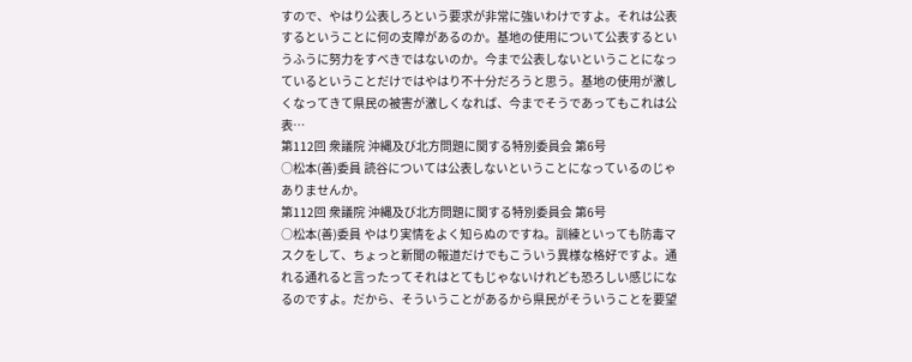すので、やはり公表しろという要求が非常に強いわけですよ。それは公表するということに何の支障があるのか。基地の使用について公表するというふうに努力をすべきではないのか。今まで公表しないということになっているということだけではやはり不十分だろうと思う。基地の使用が激しくなってきて県民の被害が激しくなれば、今までそうであってもこれは公表…
第112回 衆議院 沖縄及び北方問題に関する特別委員会 第6号
○松本(善)委員 読谷については公表しないということになっているのじゃありませんか。
第112回 衆議院 沖縄及び北方問題に関する特別委員会 第6号
○松本(善)委員 やはり実情をよく知らぬのですね。訓練といっても防毒マスクをして、ちょっと新聞の報道だけでもこういう異様な格好ですよ。通れる通れると言ったってそれはとてもじゃないけれども恐ろしい感じになるのですよ。だから、そういうことがあるから県民がそういうことを要望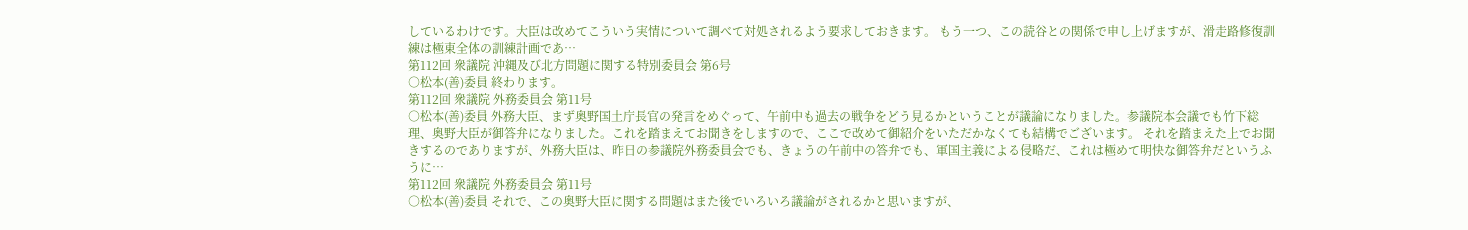しているわけです。大臣は改めてこういう実情について調べて対処されるよう要求しておきます。 もう一つ、この読谷との関係で申し上げますが、滑走路修復訓練は極東全体の訓練計画であ…
第112回 衆議院 沖縄及び北方問題に関する特別委員会 第6号
○松本(善)委員 終わります。
第112回 衆議院 外務委員会 第11号
○松本(善)委員 外務大臣、まず奥野国土庁長官の発言をめぐって、午前中も過去の戦争をどう見るかということが議論になりました。参議院本会議でも竹下総理、奥野大臣が御答弁になりました。これを踏まえてお聞きをしますので、ここで改めて御紹介をいただかなくても結構でございます。 それを踏まえた上でお聞きするのでありますが、外務大臣は、昨日の参議院外務委員会でも、きょうの午前中の答弁でも、軍国主義による侵略だ、これは極めて明快な御答弁だというふうに…
第112回 衆議院 外務委員会 第11号
○松本(善)委員 それで、この奥野大臣に関する問題はまた後でいろいろ議論がされるかと思いますが、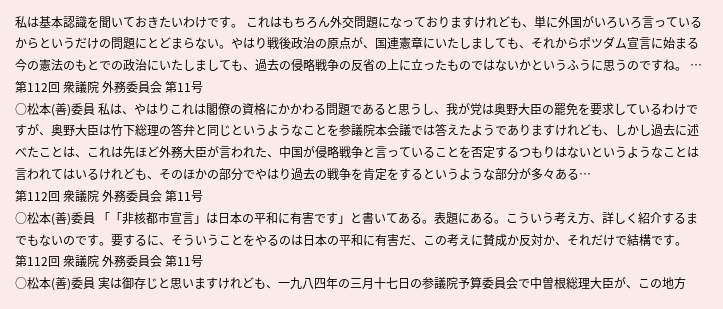私は基本認識を聞いておきたいわけです。 これはもちろん外交問題になっておりますけれども、単に外国がいろいろ言っているからというだけの問題にとどまらない。やはり戦後政治の原点が、国連憲章にいたしましても、それからポツダム宣言に始まる今の憲法のもとでの政治にいたしましても、過去の侵略戦争の反省の上に立ったものではないかというふうに思うのですね。 …
第112回 衆議院 外務委員会 第11号
○松本(善)委員 私は、やはりこれは閣僚の資格にかかわる問題であると思うし、我が党は奥野大臣の罷免を要求しているわけですが、奥野大臣は竹下総理の答弁と同じというようなことを参議院本会議では答えたようでありますけれども、しかし過去に述べたことは、これは先ほど外務大臣が言われた、中国が侵略戦争と言っていることを否定するつもりはないというようなことは言われてはいるけれども、そのほかの部分でやはり過去の戦争を肯定をするというような部分が多々ある…
第112回 衆議院 外務委員会 第11号
○松本(善)委員 「「非核都市宣言」は日本の平和に有害です」と書いてある。表題にある。こういう考え方、詳しく紹介するまでもないのです。要するに、そういうことをやるのは日本の平和に有害だ、この考えに賛成か反対か、それだけで結構です。
第112回 衆議院 外務委員会 第11号
○松本(善)委員 実は御存じと思いますけれども、一九八四年の三月十七日の参議院予算委員会で中曽根総理大臣が、この地方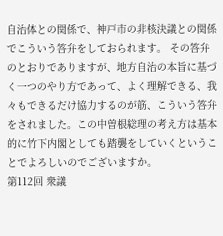自治体との関係で、神戸市の非核決議との関係でこういう答弁をしておられます。 その答弁のとおりでありますが、地方自治の本旨に基づく一つのやり方であって、よく理解できる、我々もできるだけ協力するのが筋、こういう答弁をされました。この中曽根総理の考え方は基本的に竹下内閣としても踏襲をしていくということでよろしいのでございますか。
第112回 衆議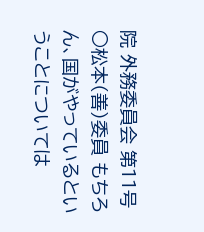院 外務委員会 第11号
○松本(善)委員 もちろん、国がやっているということについては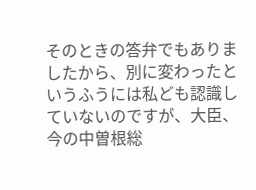そのときの答弁でもありましたから、別に変わったというふうには私ども認識していないのですが、大臣、今の中曽根総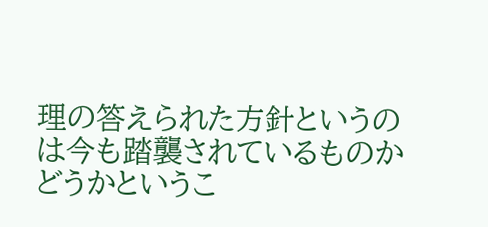理の答えられた方針というのは今も踏襲されているものかどうかというこ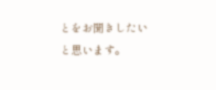とをお聞きしたいと思います。